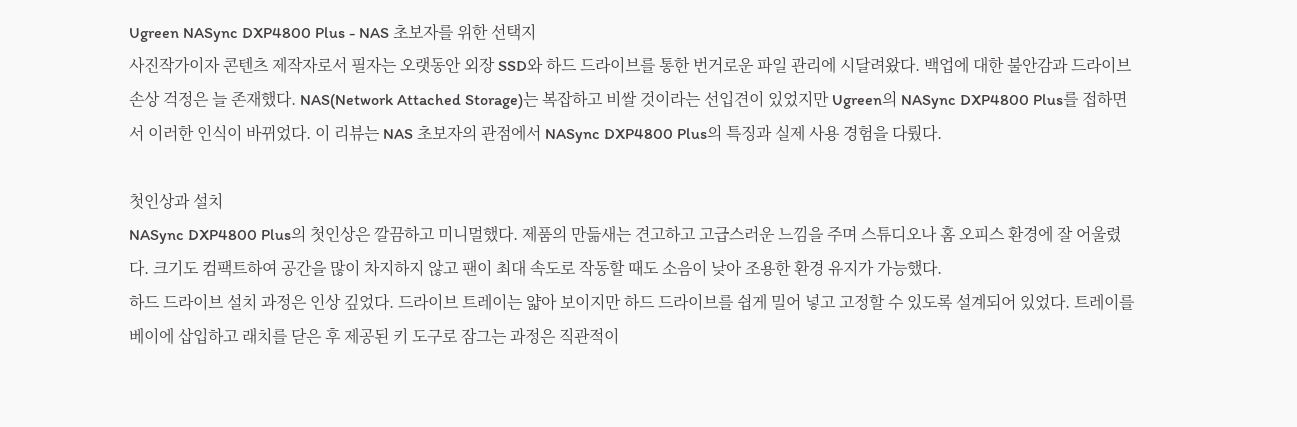Ugreen NASync DXP4800 Plus - NAS 초보자를 위한 선택지
사진작가이자 콘텐츠 제작자로서 필자는 오랫동안 외장 SSD와 하드 드라이브를 통한 번거로운 파일 관리에 시달려왔다. 백업에 대한 불안감과 드라이브 손상 걱정은 늘 존재했다. NAS(Network Attached Storage)는 복잡하고 비쌀 것이라는 선입견이 있었지만 Ugreen의 NASync DXP4800 Plus를 접하면서 이러한 인식이 바뀌었다. 이 리뷰는 NAS 초보자의 관점에서 NASync DXP4800 Plus의 특징과 실제 사용 경험을 다뤘다.

첫인상과 설치
NASync DXP4800 Plus의 첫인상은 깔끔하고 미니멀했다. 제품의 만듦새는 견고하고 고급스러운 느낌을 주며 스튜디오나 홈 오피스 환경에 잘 어울렸다. 크기도 컴팩트하여 공간을 많이 차지하지 않고 팬이 최대 속도로 작동할 때도 소음이 낮아 조용한 환경 유지가 가능했다.
하드 드라이브 설치 과정은 인상 깊었다. 드라이브 트레이는 얇아 보이지만 하드 드라이브를 쉽게 밀어 넣고 고정할 수 있도록 설계되어 있었다. 트레이를 베이에 삽입하고 래치를 닫은 후 제공된 키 도구로 잠그는 과정은 직관적이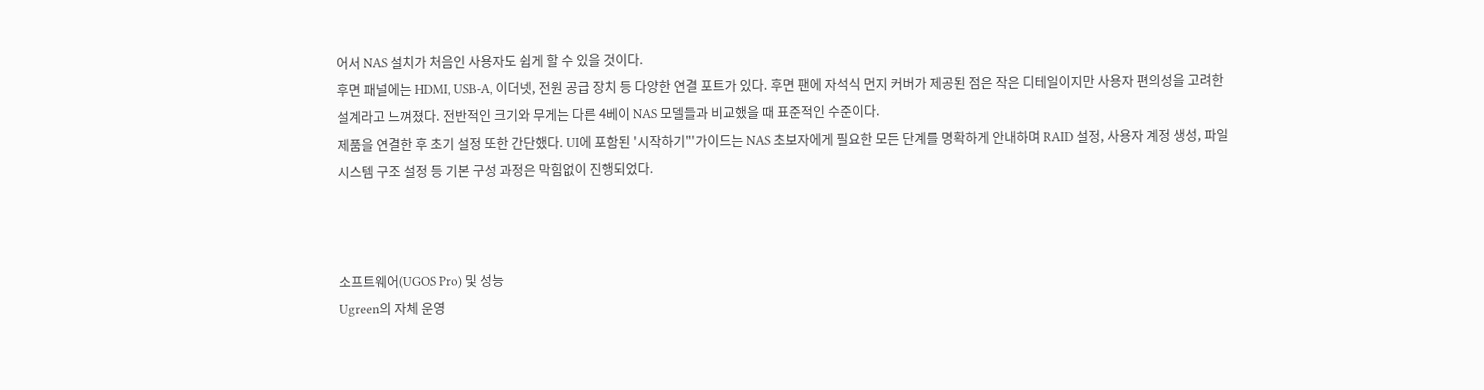어서 NAS 설치가 처음인 사용자도 쉽게 할 수 있을 것이다.
후면 패널에는 HDMI, USB-A, 이더넷, 전원 공급 장치 등 다양한 연결 포트가 있다. 후면 팬에 자석식 먼지 커버가 제공된 점은 작은 디테일이지만 사용자 편의성을 고려한 설계라고 느껴졌다. 전반적인 크기와 무게는 다른 4베이 NAS 모델들과 비교했을 때 표준적인 수준이다.
제품을 연결한 후 초기 설정 또한 간단했다. UI에 포함된 '시작하기"'가이드는 NAS 초보자에게 필요한 모든 단계를 명확하게 안내하며 RAID 설정, 사용자 계정 생성, 파일 시스템 구조 설정 등 기본 구성 과정은 막힘없이 진행되었다.



소프트웨어(UGOS Pro) 및 성능
Ugreen의 자체 운영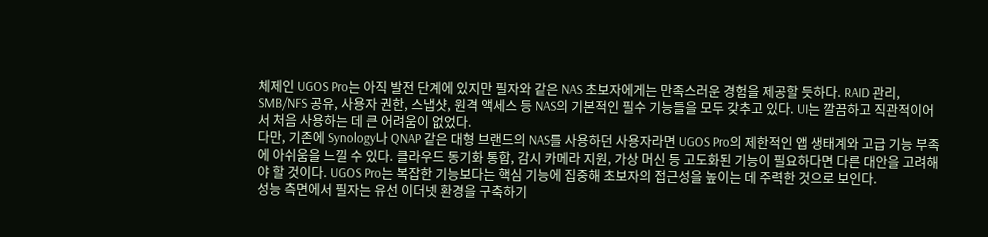체제인 UGOS Pro는 아직 발전 단계에 있지만 필자와 같은 NAS 초보자에게는 만족스러운 경험을 제공할 듯하다. RAID 관리, SMB/NFS 공유, 사용자 권한, 스냅샷, 원격 액세스 등 NAS의 기본적인 필수 기능들을 모두 갖추고 있다. UI는 깔끔하고 직관적이어서 처음 사용하는 데 큰 어려움이 없었다.
다만, 기존에 Synology나 QNAP 같은 대형 브랜드의 NAS를 사용하던 사용자라면 UGOS Pro의 제한적인 앱 생태계와 고급 기능 부족에 아쉬움을 느낄 수 있다. 클라우드 동기화 통합, 감시 카메라 지원, 가상 머신 등 고도화된 기능이 필요하다면 다른 대안을 고려해야 할 것이다. UGOS Pro는 복잡한 기능보다는 핵심 기능에 집중해 초보자의 접근성을 높이는 데 주력한 것으로 보인다.
성능 측면에서 필자는 유선 이더넷 환경을 구축하기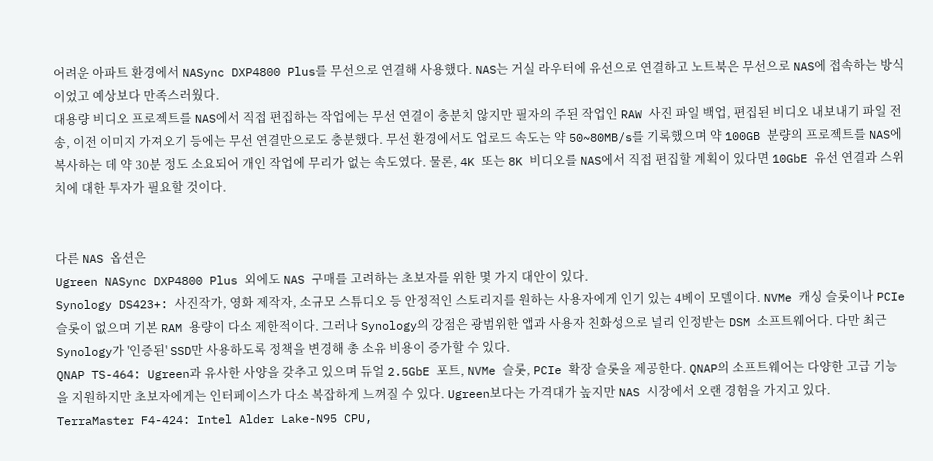어려운 아파트 환경에서 NASync DXP4800 Plus를 무선으로 연결해 사용했다. NAS는 거실 라우터에 유선으로 연결하고 노트북은 무선으로 NAS에 접속하는 방식이었고 예상보다 만족스러웠다.
대용량 비디오 프로젝트를 NAS에서 직접 편집하는 작업에는 무선 연결이 충분치 않지만 필자의 주된 작업인 RAW 사진 파일 백업, 편집된 비디오 내보내기 파일 전송, 이전 이미지 가져오기 등에는 무선 연결만으로도 충분했다. 무선 환경에서도 업로드 속도는 약 50~80MB/s를 기록했으며 약 100GB 분량의 프로젝트를 NAS에 복사하는 데 약 30분 정도 소요되어 개인 작업에 무리가 없는 속도였다. 물론, 4K 또는 8K 비디오를 NAS에서 직접 편집할 계획이 있다면 10GbE 유선 연결과 스위치에 대한 투자가 필요할 것이다.


다른 NAS 옵션은
Ugreen NASync DXP4800 Plus 외에도 NAS 구매를 고려하는 초보자를 위한 몇 가지 대안이 있다.
Synology DS423+: 사진작가, 영화 제작자, 소규모 스튜디오 등 안정적인 스토리지를 원하는 사용자에게 인기 있는 4베이 모델이다. NVMe 캐싱 슬롯이나 PCIe 슬롯이 없으며 기본 RAM 용량이 다소 제한적이다. 그러나 Synology의 강점은 광범위한 앱과 사용자 친화성으로 널리 인정받는 DSM 소프트웨어다. 다만 최근 Synology가 '인증된' SSD만 사용하도록 정책을 변경해 총 소유 비용이 증가할 수 있다.
QNAP TS-464: Ugreen과 유사한 사양을 갖추고 있으며 듀얼 2.5GbE 포트, NVMe 슬롯, PCIe 확장 슬롯을 제공한다. QNAP의 소프트웨어는 다양한 고급 기능을 지원하지만 초보자에게는 인터페이스가 다소 복잡하게 느껴질 수 있다. Ugreen보다는 가격대가 높지만 NAS 시장에서 오랜 경험을 가지고 있다.
TerraMaster F4-424: Intel Alder Lake-N95 CPU,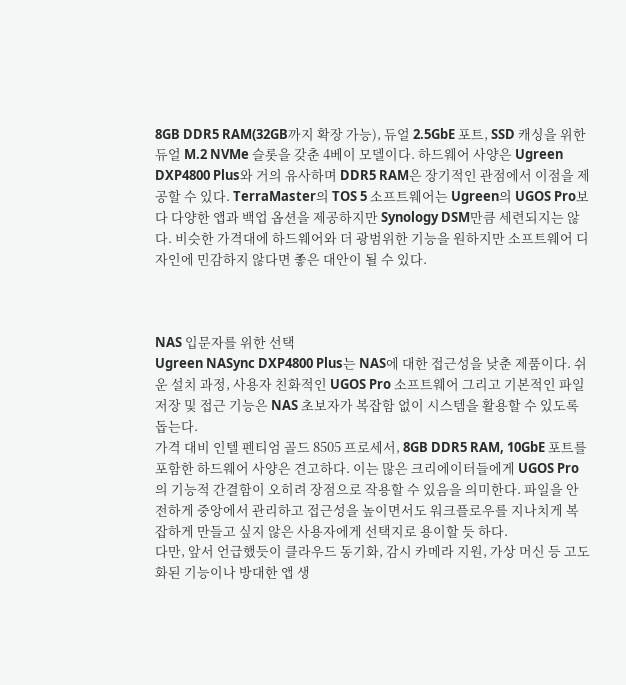8GB DDR5 RAM(32GB까지 확장 가능), 듀얼 2.5GbE 포트, SSD 캐싱을 위한 듀얼 M.2 NVMe 슬롯을 갖춘 4베이 모델이다. 하드웨어 사양은 Ugreen DXP4800 Plus와 거의 유사하며 DDR5 RAM은 장기적인 관점에서 이점을 제공할 수 있다. TerraMaster의 TOS 5 소프트웨어는 Ugreen의 UGOS Pro보다 다양한 앱과 백업 옵션을 제공하지만 Synology DSM만큼 세련되지는 않다. 비슷한 가격대에 하드웨어와 더 광범위한 기능을 원하지만 소프트웨어 디자인에 민감하지 않다면 좋은 대안이 될 수 있다.



NAS 입문자를 위한 선택
Ugreen NASync DXP4800 Plus는 NAS에 대한 접근성을 낮춘 제품이다. 쉬운 설치 과정, 사용자 친화적인 UGOS Pro 소프트웨어 그리고 기본적인 파일 저장 및 접근 기능은 NAS 초보자가 복잡함 없이 시스템을 활용할 수 있도록 돕는다.
가격 대비 인텔 펜티엄 골드 8505 프로세서, 8GB DDR5 RAM, 10GbE 포트를 포함한 하드웨어 사양은 견고하다. 이는 많은 크리에이터들에게 UGOS Pro의 기능적 간결함이 오히려 장점으로 작용할 수 있음을 의미한다. 파일을 안전하게 중앙에서 관리하고 접근성을 높이면서도 워크플로우를 지나치게 복잡하게 만들고 싶지 않은 사용자에게 선택지로 용이할 듯 하다.
다만, 앞서 언급했듯이 클라우드 동기화, 감시 카메라 지원, 가상 머신 등 고도화된 기능이나 방대한 앱 생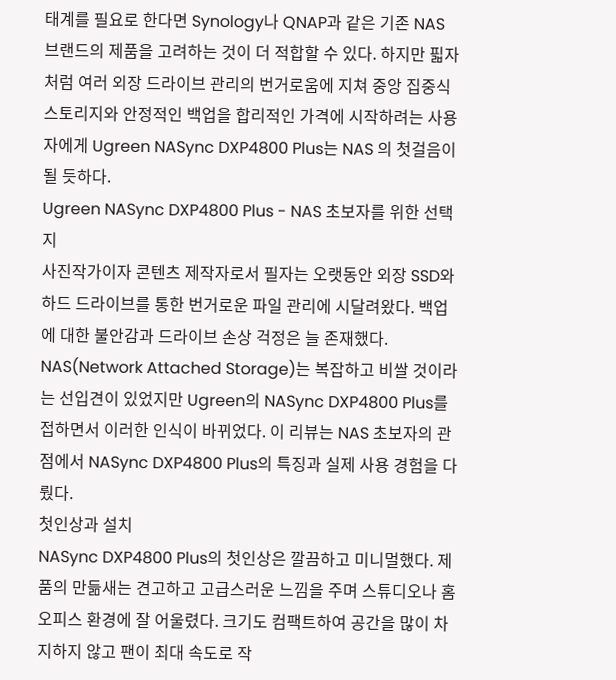태계를 필요로 한다면 Synology나 QNAP과 같은 기존 NAS 브랜드의 제품을 고려하는 것이 더 적합할 수 있다. 하지만 핇자처럼 여러 외장 드라이브 관리의 번거로움에 지쳐 중앙 집중식 스토리지와 안정적인 백업을 합리적인 가격에 시작하려는 사용자에게 Ugreen NASync DXP4800 Plus는 NAS 의 첫걸음이 될 듯하다.
Ugreen NASync DXP4800 Plus - NAS 초보자를 위한 선택지
사진작가이자 콘텐츠 제작자로서 필자는 오랫동안 외장 SSD와 하드 드라이브를 통한 번거로운 파일 관리에 시달려왔다. 백업에 대한 불안감과 드라이브 손상 걱정은 늘 존재했다. NAS(Network Attached Storage)는 복잡하고 비쌀 것이라는 선입견이 있었지만 Ugreen의 NASync DXP4800 Plus를 접하면서 이러한 인식이 바뀌었다. 이 리뷰는 NAS 초보자의 관점에서 NASync DXP4800 Plus의 특징과 실제 사용 경험을 다뤘다.
첫인상과 설치
NASync DXP4800 Plus의 첫인상은 깔끔하고 미니멀했다. 제품의 만듦새는 견고하고 고급스러운 느낌을 주며 스튜디오나 홈 오피스 환경에 잘 어울렸다. 크기도 컴팩트하여 공간을 많이 차지하지 않고 팬이 최대 속도로 작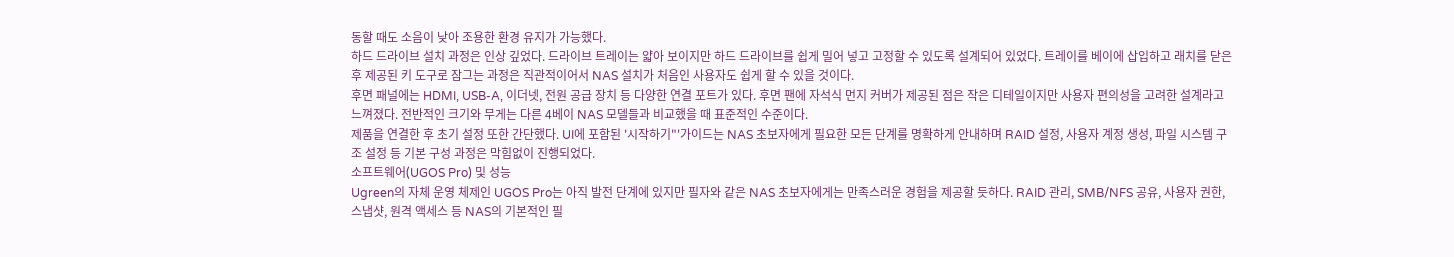동할 때도 소음이 낮아 조용한 환경 유지가 가능했다.
하드 드라이브 설치 과정은 인상 깊었다. 드라이브 트레이는 얇아 보이지만 하드 드라이브를 쉽게 밀어 넣고 고정할 수 있도록 설계되어 있었다. 트레이를 베이에 삽입하고 래치를 닫은 후 제공된 키 도구로 잠그는 과정은 직관적이어서 NAS 설치가 처음인 사용자도 쉽게 할 수 있을 것이다.
후면 패널에는 HDMI, USB-A, 이더넷, 전원 공급 장치 등 다양한 연결 포트가 있다. 후면 팬에 자석식 먼지 커버가 제공된 점은 작은 디테일이지만 사용자 편의성을 고려한 설계라고 느껴졌다. 전반적인 크기와 무게는 다른 4베이 NAS 모델들과 비교했을 때 표준적인 수준이다.
제품을 연결한 후 초기 설정 또한 간단했다. UI에 포함된 '시작하기"'가이드는 NAS 초보자에게 필요한 모든 단계를 명확하게 안내하며 RAID 설정, 사용자 계정 생성, 파일 시스템 구조 설정 등 기본 구성 과정은 막힘없이 진행되었다.
소프트웨어(UGOS Pro) 및 성능
Ugreen의 자체 운영 체제인 UGOS Pro는 아직 발전 단계에 있지만 필자와 같은 NAS 초보자에게는 만족스러운 경험을 제공할 듯하다. RAID 관리, SMB/NFS 공유, 사용자 권한, 스냅샷, 원격 액세스 등 NAS의 기본적인 필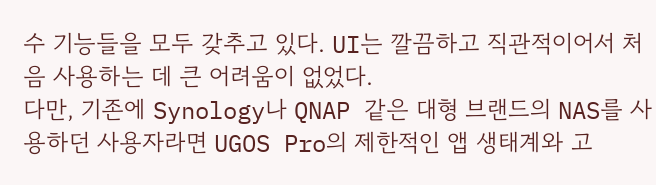수 기능들을 모두 갖추고 있다. UI는 깔끔하고 직관적이어서 처음 사용하는 데 큰 어려움이 없었다.
다만, 기존에 Synology나 QNAP 같은 대형 브랜드의 NAS를 사용하던 사용자라면 UGOS Pro의 제한적인 앱 생태계와 고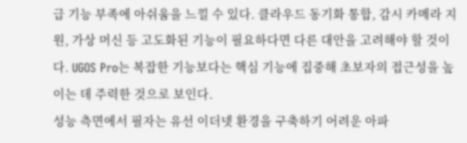급 기능 부족에 아쉬움을 느낄 수 있다. 클라우드 동기화 통합, 감시 카메라 지원, 가상 머신 등 고도화된 기능이 필요하다면 다른 대안을 고려해야 할 것이다. UGOS Pro는 복잡한 기능보다는 핵심 기능에 집중해 초보자의 접근성을 높이는 데 주력한 것으로 보인다.
성능 측면에서 필자는 유선 이더넷 환경을 구축하기 어려운 아파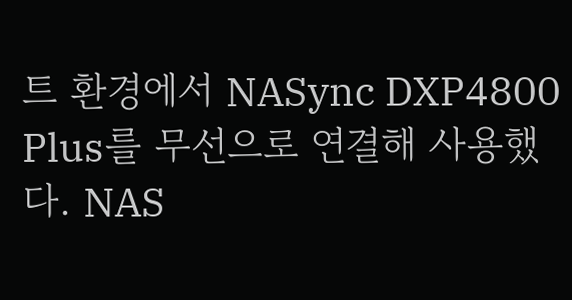트 환경에서 NASync DXP4800 Plus를 무선으로 연결해 사용했다. NAS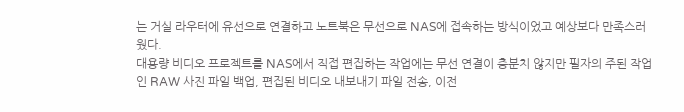는 거실 라우터에 유선으로 연결하고 노트북은 무선으로 NAS에 접속하는 방식이었고 예상보다 만족스러웠다.
대용량 비디오 프로젝트를 NAS에서 직접 편집하는 작업에는 무선 연결이 충분치 않지만 필자의 주된 작업인 RAW 사진 파일 백업, 편집된 비디오 내보내기 파일 전송, 이전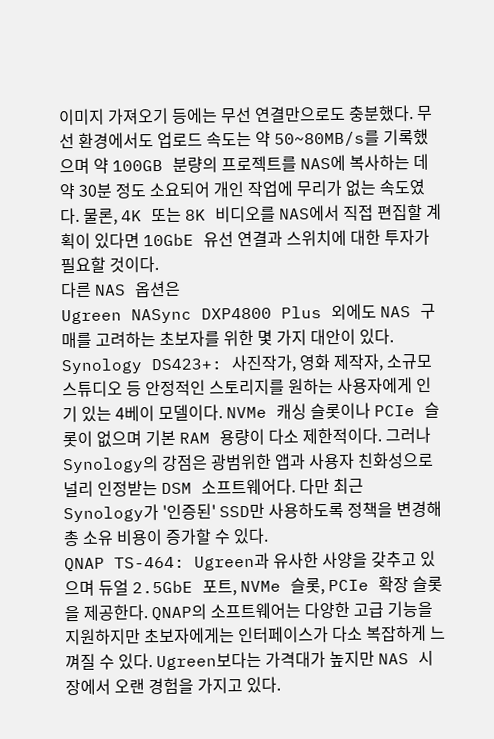이미지 가져오기 등에는 무선 연결만으로도 충분했다. 무선 환경에서도 업로드 속도는 약 50~80MB/s를 기록했으며 약 100GB 분량의 프로젝트를 NAS에 복사하는 데 약 30분 정도 소요되어 개인 작업에 무리가 없는 속도였다. 물론, 4K 또는 8K 비디오를 NAS에서 직접 편집할 계획이 있다면 10GbE 유선 연결과 스위치에 대한 투자가 필요할 것이다.
다른 NAS 옵션은
Ugreen NASync DXP4800 Plus 외에도 NAS 구매를 고려하는 초보자를 위한 몇 가지 대안이 있다.
Synology DS423+: 사진작가, 영화 제작자, 소규모 스튜디오 등 안정적인 스토리지를 원하는 사용자에게 인기 있는 4베이 모델이다. NVMe 캐싱 슬롯이나 PCIe 슬롯이 없으며 기본 RAM 용량이 다소 제한적이다. 그러나 Synology의 강점은 광범위한 앱과 사용자 친화성으로 널리 인정받는 DSM 소프트웨어다. 다만 최근 Synology가 '인증된' SSD만 사용하도록 정책을 변경해 총 소유 비용이 증가할 수 있다.
QNAP TS-464: Ugreen과 유사한 사양을 갖추고 있으며 듀얼 2.5GbE 포트, NVMe 슬롯, PCIe 확장 슬롯을 제공한다. QNAP의 소프트웨어는 다양한 고급 기능을 지원하지만 초보자에게는 인터페이스가 다소 복잡하게 느껴질 수 있다. Ugreen보다는 가격대가 높지만 NAS 시장에서 오랜 경험을 가지고 있다.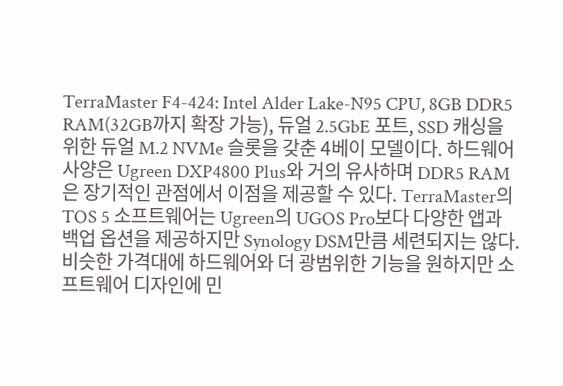TerraMaster F4-424: Intel Alder Lake-N95 CPU, 8GB DDR5 RAM(32GB까지 확장 가능), 듀얼 2.5GbE 포트, SSD 캐싱을 위한 듀얼 M.2 NVMe 슬롯을 갖춘 4베이 모델이다. 하드웨어 사양은 Ugreen DXP4800 Plus와 거의 유사하며 DDR5 RAM은 장기적인 관점에서 이점을 제공할 수 있다. TerraMaster의 TOS 5 소프트웨어는 Ugreen의 UGOS Pro보다 다양한 앱과 백업 옵션을 제공하지만 Synology DSM만큼 세련되지는 않다. 비슷한 가격대에 하드웨어와 더 광범위한 기능을 원하지만 소프트웨어 디자인에 민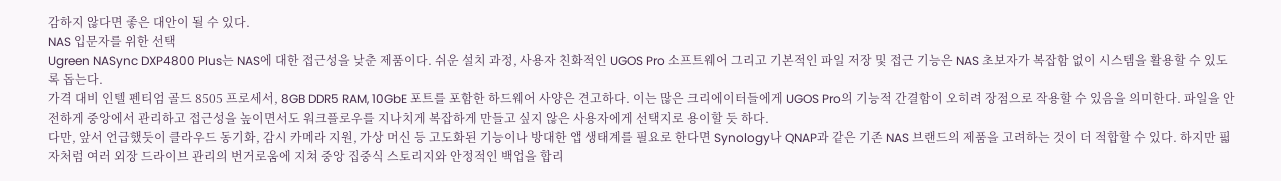감하지 않다면 좋은 대안이 될 수 있다.
NAS 입문자를 위한 선택
Ugreen NASync DXP4800 Plus는 NAS에 대한 접근성을 낮춘 제품이다. 쉬운 설치 과정, 사용자 친화적인 UGOS Pro 소프트웨어 그리고 기본적인 파일 저장 및 접근 기능은 NAS 초보자가 복잡함 없이 시스템을 활용할 수 있도록 돕는다.
가격 대비 인텔 펜티엄 골드 8505 프로세서, 8GB DDR5 RAM, 10GbE 포트를 포함한 하드웨어 사양은 견고하다. 이는 많은 크리에이터들에게 UGOS Pro의 기능적 간결함이 오히려 장점으로 작용할 수 있음을 의미한다. 파일을 안전하게 중앙에서 관리하고 접근성을 높이면서도 워크플로우를 지나치게 복잡하게 만들고 싶지 않은 사용자에게 선택지로 용이할 듯 하다.
다만, 앞서 언급했듯이 클라우드 동기화, 감시 카메라 지원, 가상 머신 등 고도화된 기능이나 방대한 앱 생태계를 필요로 한다면 Synology나 QNAP과 같은 기존 NAS 브랜드의 제품을 고려하는 것이 더 적합할 수 있다. 하지만 핇자처럼 여러 외장 드라이브 관리의 번거로움에 지쳐 중앙 집중식 스토리지와 안정적인 백업을 합리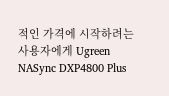적인 가격에 시작하려는 사용자에게 Ugreen NASync DXP4800 Plus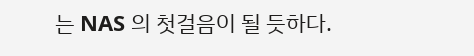는 NAS 의 첫걸음이 될 듯하다.